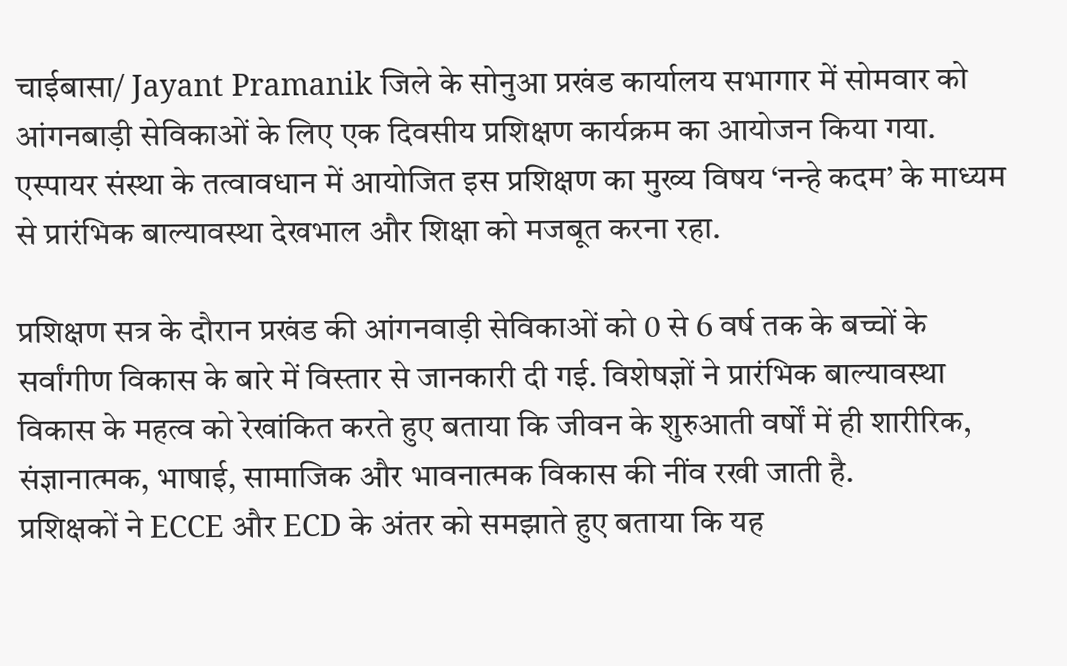चाईबासा/ Jayant Pramanik जिले के सोनुआ प्रखंड कार्यालय सभागार में सोमवार को आंगनबाड़ी सेविकाओं के लिए एक दिवसीय प्रशिक्षण कार्यक्रम का आयोजन किया गया. एस्पायर संस्था के तत्वावधान में आयोजित इस प्रशिक्षण का मुख्य विषय ‘नन्हे कदम’ के माध्यम से प्रारंभिक बाल्यावस्था देखभाल और शिक्षा को मजबूत करना रहा.

प्रशिक्षण सत्र के दौरान प्रखंड की आंगनवाड़ी सेविकाओं को 0 से 6 वर्ष तक के बच्चों के सर्वांगीण विकास के बारे में विस्तार से जानकारी दी गई. विशेषज्ञों ने प्रारंभिक बाल्यावस्था विकास के महत्व को रेखांकित करते हुए बताया कि जीवन के शुरुआती वर्षों में ही शारीरिक, संज्ञानात्मक, भाषाई, सामाजिक और भावनात्मक विकास की नींव रखी जाती है.
प्रशिक्षकों ने ECCE और ECD के अंतर को समझाते हुए बताया कि यह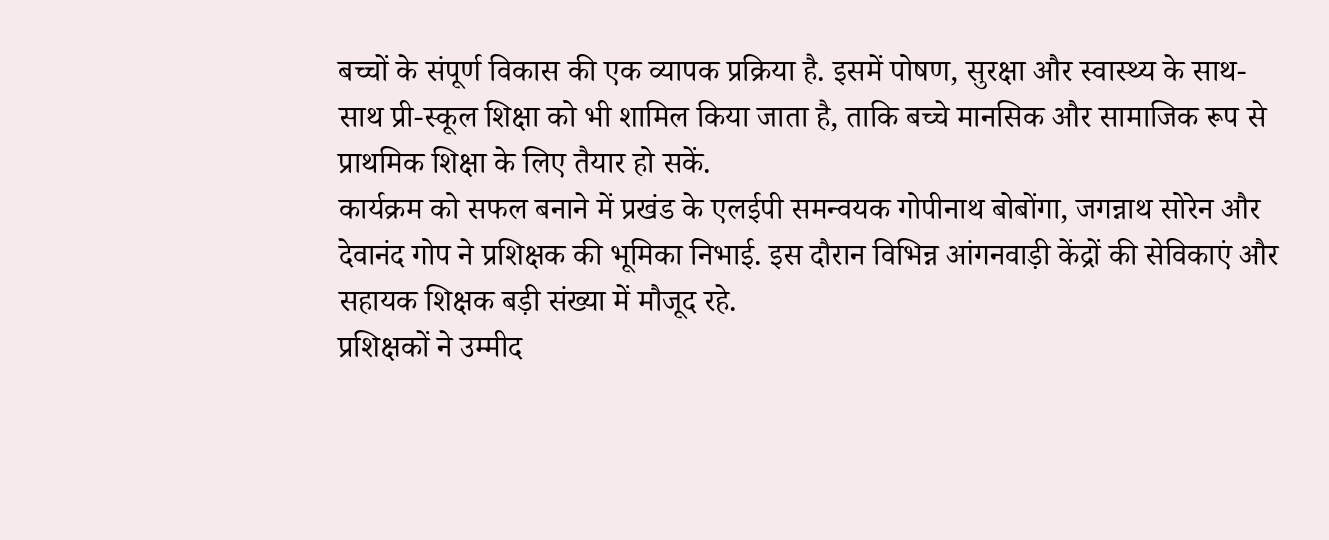बच्चों के संपूर्ण विकास की एक व्यापक प्रक्रिया है. इसमें पोषण, सुरक्षा और स्वास्थ्य के साथ-साथ प्री-स्कूल शिक्षा को भी शामिल किया जाता है, ताकि बच्चे मानसिक और सामाजिक रूप से प्राथमिक शिक्षा के लिए तैयार हो सकें.
कार्यक्रम को सफल बनाने में प्रखंड के एलईपी समन्वयक गोपीनाथ बोबोंगा, जगन्नाथ सोरेन और देवानंद गोप ने प्रशिक्षक की भूमिका निभाई. इस दौरान विभिन्न आंगनवाड़ी केंद्रों की सेविकाएं और सहायक शिक्षक बड़ी संख्या में मौजूद रहे.
प्रशिक्षकों ने उम्मीद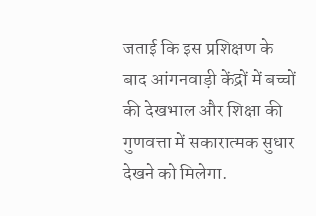जताई कि इस प्रशिक्षण के बाद आंगनवाड़ी केंद्रों में बच्चों की देखभाल और शिक्षा की गुणवत्ता में सकारात्मक सुधार देखने को मिलेगा.